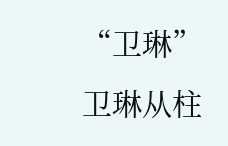“卫琳”
卫琳从柱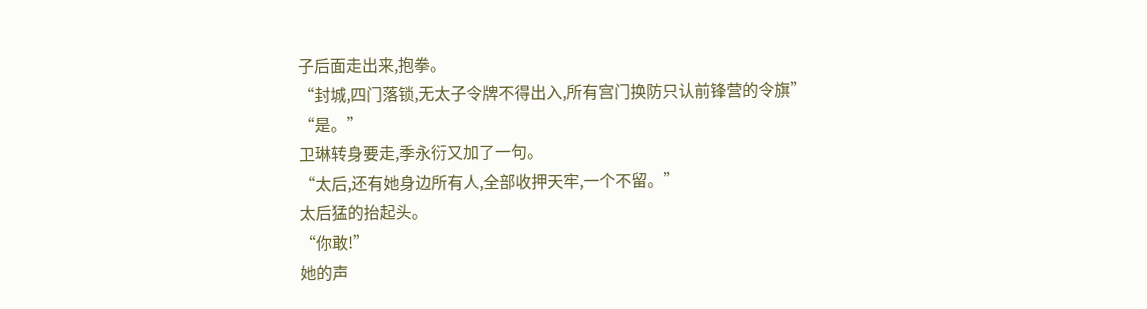子后面走出来,抱拳。
“封城,四门落锁,无太子令牌不得出入,所有宫门换防只认前锋营的令旗”
“是。”
卫琳转身要走,季永衍又加了一句。
“太后,还有她身边所有人,全部收押天牢,一个不留。”
太后猛的抬起头。
“你敢!”
她的声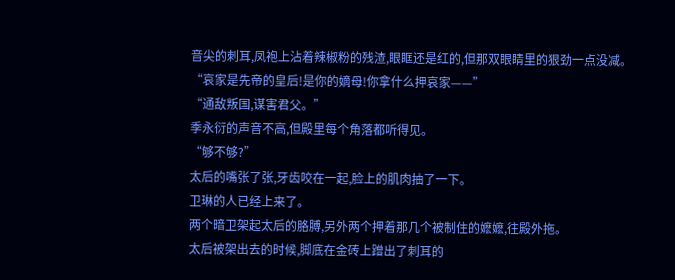音尖的刺耳,凤袍上沾着辣椒粉的残渣,眼眶还是红的,但那双眼睛里的狠劲一点没减。
“哀家是先帝的皇后!是你的嫡母!你拿什么押哀家——”
“通敌叛国,谋害君父。”
季永衍的声音不高,但殿里每个角落都听得见。
“够不够?”
太后的嘴张了张,牙齿咬在一起,脸上的肌肉抽了一下。
卫琳的人已经上来了。
两个暗卫架起太后的胳膊,另外两个押着那几个被制住的嬷嬷,往殿外拖。
太后被架出去的时候,脚底在金砖上蹭出了刺耳的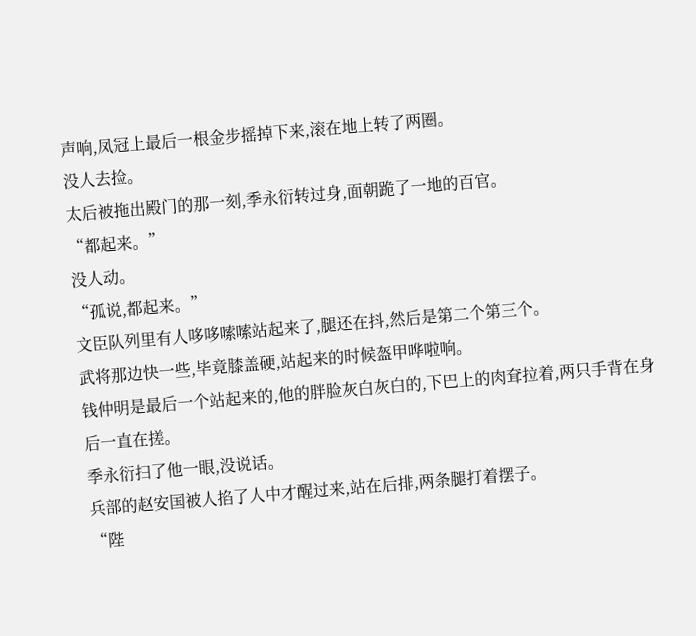声响,凤冠上最后一根金步摇掉下来,滚在地上转了两圈。
没人去捡。
太后被拖出殿门的那一刻,季永衍转过身,面朝跪了一地的百官。
“都起来。”
没人动。
“孤说,都起来。”
文臣队列里有人哆哆嗦嗦站起来了,腿还在抖,然后是第二个第三个。
武将那边快一些,毕竟膝盖硬,站起来的时候盔甲哗啦响。
钱仲明是最后一个站起来的,他的胖脸灰白灰白的,下巴上的肉耷拉着,两只手背在身后一直在搓。
季永衍扫了他一眼,没说话。
兵部的赵安国被人掐了人中才醒过来,站在后排,两条腿打着摆子。
“陛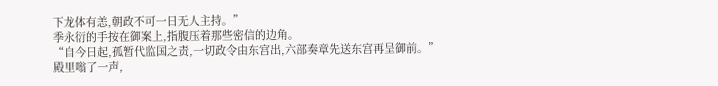下龙体有恙,朝政不可一日无人主持。”
季永衍的手按在御案上,指腹压着那些密信的边角。
“自今日起,孤暂代监国之责,一切政令由东宫出,六部奏章先送东宫再呈御前。”
殿里嗡了一声,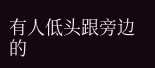有人低头跟旁边的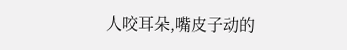人咬耳朵,嘴皮子动的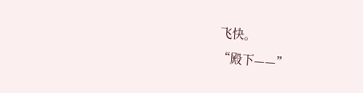飞快。
“殿下——”